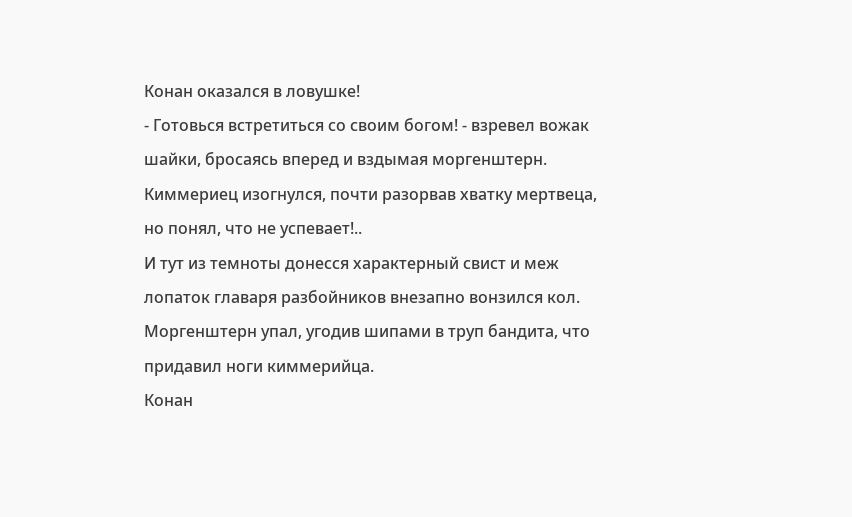Конан оказался в ловушке!
- Готовься встретиться со своим богом! - взревел вожак шайки, бросаясь вперед и вздымая моргенштерн. Киммериец изогнулся, почти разорвав хватку мертвеца, но понял, что не успевает!..
И тут из темноты донесся характерный свист и меж лопаток главаря разбойников внезапно вонзился кол. Моргенштерн упал, угодив шипами в труп бандита, что придавил ноги киммерийца.
Конан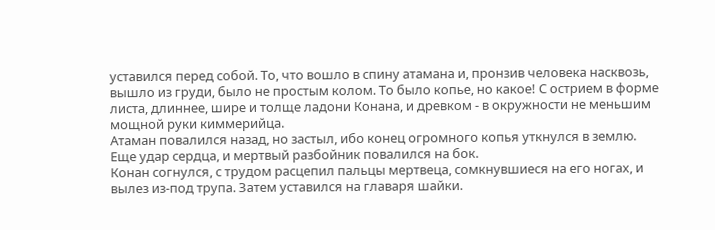уставился перед собой. То, что вошло в спину атамана и, пронзив человека насквозь, вышло из груди, было не простым колом. То было копье, но какое! С острием в форме листа, длиннее, шире и толще ладони Конана, и древком - в окружности не меньшим мощной руки киммерийца.
Атаман повалился назад, но застыл, ибо конец огромного копья уткнулся в землю. Еще удар сердца, и мертвый разбойник повалился на бок.
Конан согнулся, с трудом расцепил пальцы мертвеца, сомкнувшиеся на его ногах, и вылез из-под трупа. Затем уставился на главаря шайки.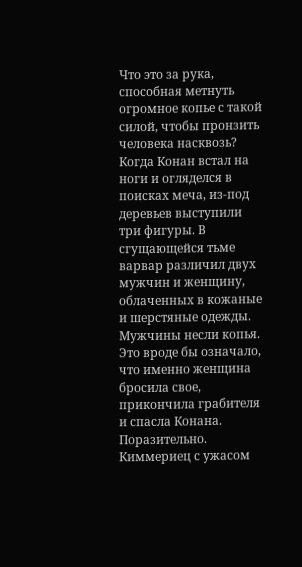Что это за рука, способная метнуть огромное копье с такой силой, чтобы пронзить человека насквозь?
Когда Конан встал на ноги и огляделся в поисках меча, из-под деревьев выступили три фигуры. В сгущающейся тьме варвар различил двух мужчин и женщину, облаченных в кожаные и шерстяные одежды. Мужчины несли копья. Это вроде бы означало, что именно женщина бросила свое, прикончила грабителя и спасла Конана. Поразительно.
Киммериец с ужасом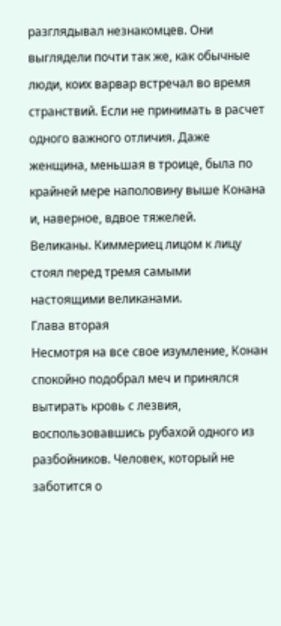разглядывал незнакомцев. Они выглядели почти так же, как обычные люди, коих варвар встречал во время странствий. Если не принимать в расчет одного важного отличия. Даже женщина, меньшая в троице, была по крайней мере наполовину выше Конана и, наверное, вдвое тяжелей.
Великаны. Киммериец лицом к лицу стоял перед тремя самыми настоящими великанами.
Глава вторая
Несмотря на все свое изумление, Конан спокойно подобрал меч и принялся вытирать кровь с лезвия, воспользовавшись рубахой одного из разбойников. Человек, который не заботится о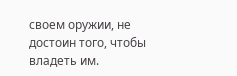своем оружии, не достоин того, чтобы владеть им.